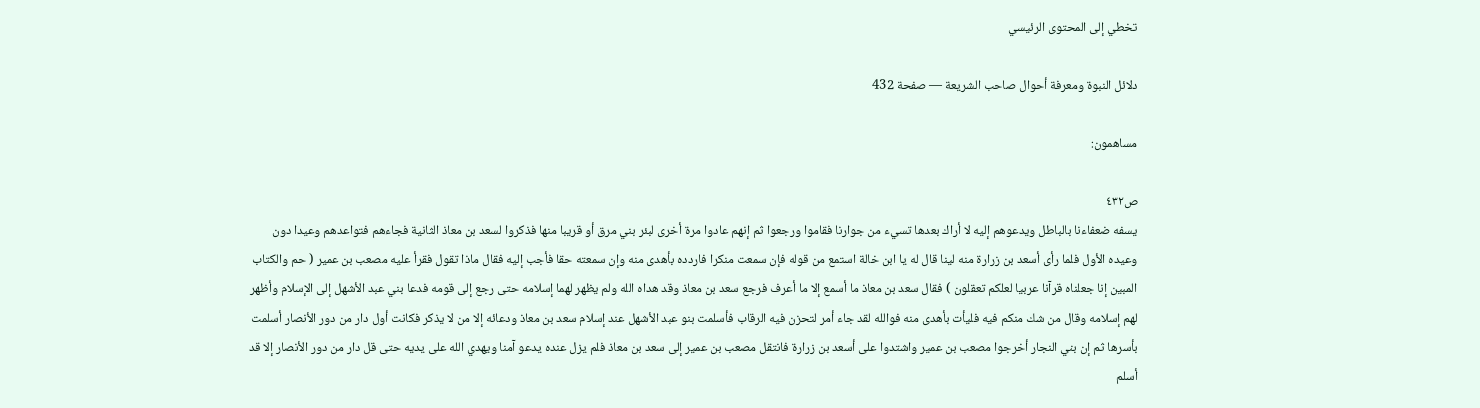تخطي إلى المحتوى الرئيسي

دلائل النبوة ومعرفة أحوال صاحب الشريعة — صفحة 432

مساهمون:

ص٤٣٢
يسفه ضعفاءنا بالباطل ويدعوهم إليه لا أراك بعدها تسيء من جوارنا فقاموا ورجعوا ثم إنهم عادوا مرة أخرى لبئر بني مرق أو قريبا منها فذكروا لسعد بن معاذ الثانية فجاءهم فتواعدهم وعيدا دون وعيده الأول فلما رأى أسعد بن زرارة منه لينا قال له يا ابن خالة استمع من قوله فإن سمعت منكرا فاردده بأهدى منه وإن سمعته حقا فأجب إليه فقال ماذا تقول فقرأ عليه مصعب بن عمير ( حم والكتاب المبين إنا جعلناه قرآنا عربيا لعلكم تعقلون ) فقال سعد بن معاذ ما أسمع إلا ما أعرف فرجع سعد بن معاذ وقد هداه الله ولم يظهر لهما إسلامه حتى رجع إلى قومه فدعا بني عبد الأشهل إلى الإسلام وأظهر لهم إسلامه وقال من شك منكم فيه فليأت بأهدى منه فوالله لقد جاء أمر لتحزن فيه الرقاب فأسلمت بنو عبد الأشهل عند إسلام سعد بن معاذ ودعائه إلا من لا يذكر فكانت أول دار من دور الأنصار أسلمت بأسرها ثم إن بني النجار أخرجوا مصعب بن عمير واشتدوا على أسعد بن زرارة فانتقل مصعب بن عمير إلى سعد بن معاذ فلم يزل عنده يدعو آمنا ويهدي الله على يديه حتى قل دار من دور الأنصار إلا قد أسلم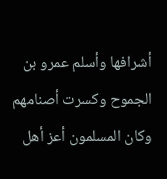أشرافها وأسلم عمرو بن الجموح وكسرت أصنامهم وكان المسلمون أعز أهل